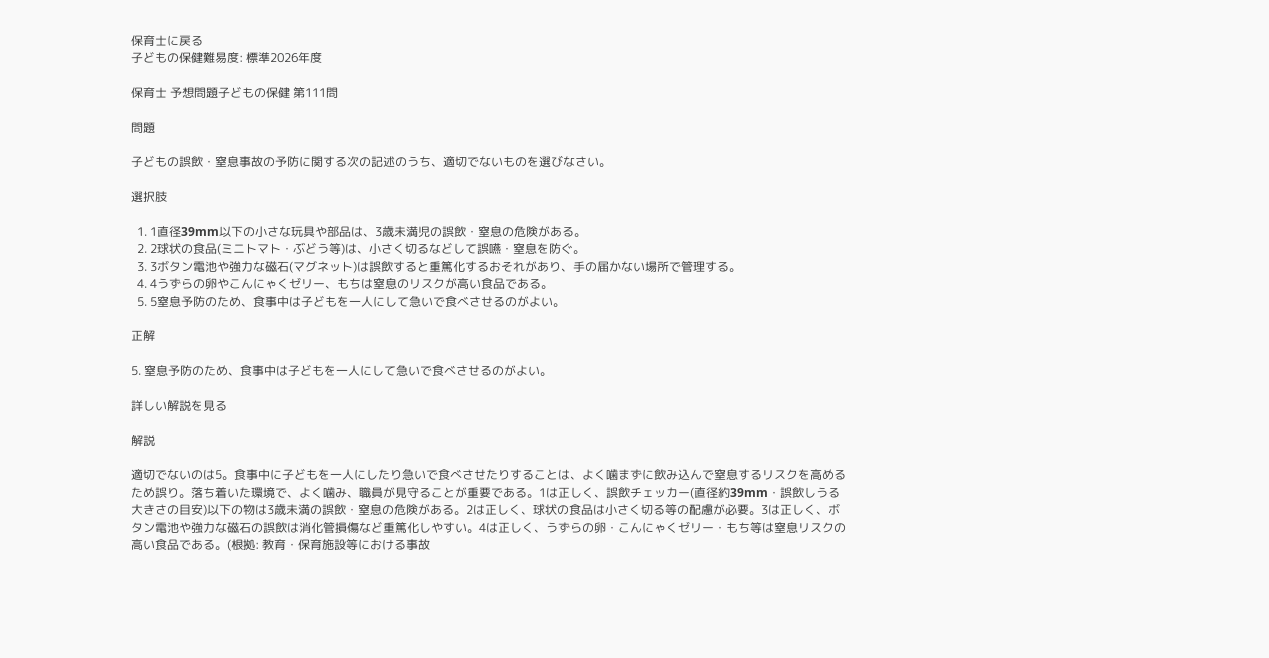保育士に戻る
子どもの保健難易度: 標準2026年度

保育士 予想問題子どもの保健 第111問

問題

子どもの誤飲・窒息事故の予防に関する次の記述のうち、適切でないものを選びなさい。

選択肢

  1. 1直径39mm以下の小さな玩具や部品は、3歳未満児の誤飲・窒息の危険がある。
  2. 2球状の食品(ミニトマト・ぶどう等)は、小さく切るなどして誤嚥・窒息を防ぐ。
  3. 3ボタン電池や強力な磁石(マグネット)は誤飲すると重篤化するおそれがあり、手の届かない場所で管理する。
  4. 4うずらの卵やこんにゃくゼリー、もちは窒息のリスクが高い食品である。
  5. 5窒息予防のため、食事中は子どもを一人にして急いで食べさせるのがよい。

正解

5. 窒息予防のため、食事中は子どもを一人にして急いで食べさせるのがよい。

詳しい解説を見る

解説

適切でないのは5。食事中に子どもを一人にしたり急いで食べさせたりすることは、よく噛まずに飲み込んで窒息するリスクを高めるため誤り。落ち着いた環境で、よく噛み、職員が見守ることが重要である。1は正しく、誤飲チェッカー(直径約39mm・誤飲しうる大きさの目安)以下の物は3歳未満の誤飲・窒息の危険がある。2は正しく、球状の食品は小さく切る等の配慮が必要。3は正しく、ボタン電池や強力な磁石の誤飲は消化管損傷など重篤化しやすい。4は正しく、うずらの卵・こんにゃくゼリー・もち等は窒息リスクの高い食品である。(根拠: 教育・保育施設等における事故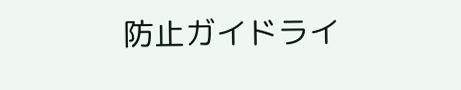防止ガイドライ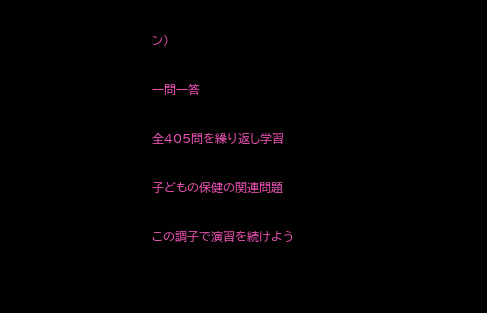ン)

一問一答

全405問を繰り返し学習

子どもの保健の関連問題

この調子で演習を続けよう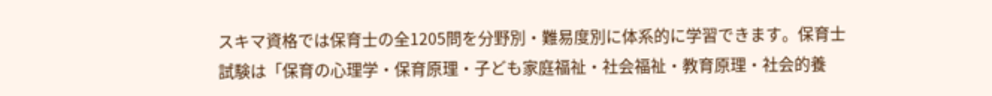スキマ資格では保育士の全1205問を分野別・難易度別に体系的に学習できます。保育士試験は「保育の心理学・保育原理・子ども家庭福祉・社会福祉・教育原理・社会的養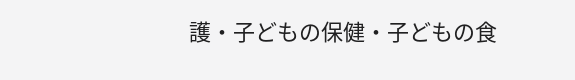護・子どもの保健・子どもの食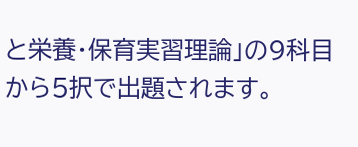と栄養・保育実習理論」の9科目から5択で出題されます。